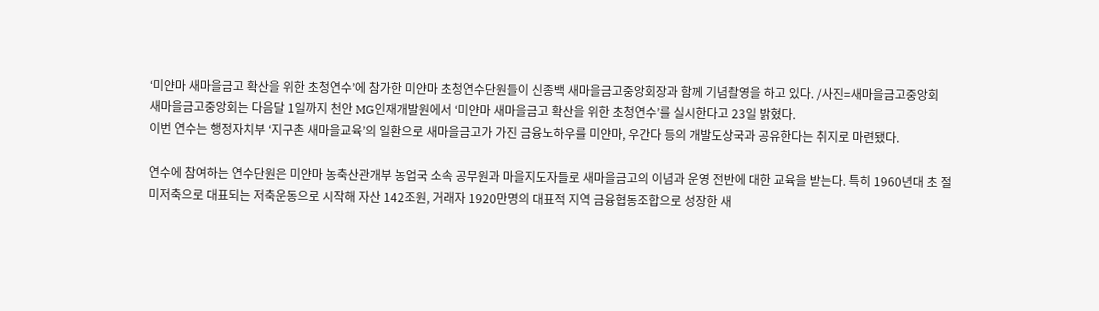‘미얀마 새마을금고 확산을 위한 초청연수’에 참가한 미얀마 초청연수단원들이 신종백 새마을금고중앙회장과 함께 기념촬영을 하고 있다. /사진=새마을금고중앙회
새마을금고중앙회는 다음달 1일까지 천안 MG인재개발원에서 ‘미얀마 새마을금고 확산을 위한 초청연수’를 실시한다고 23일 밝혔다.
이번 연수는 행정자치부 ‘지구촌 새마을교육’의 일환으로 새마을금고가 가진 금융노하우를 미얀마, 우간다 등의 개발도상국과 공유한다는 취지로 마련됐다.

연수에 참여하는 연수단원은 미얀마 농축산관개부 농업국 소속 공무원과 마을지도자들로 새마을금고의 이념과 운영 전반에 대한 교육을 받는다. 특히 1960년대 초 절미저축으로 대표되는 저축운동으로 시작해 자산 142조원, 거래자 1920만명의 대표적 지역 금융협동조합으로 성장한 새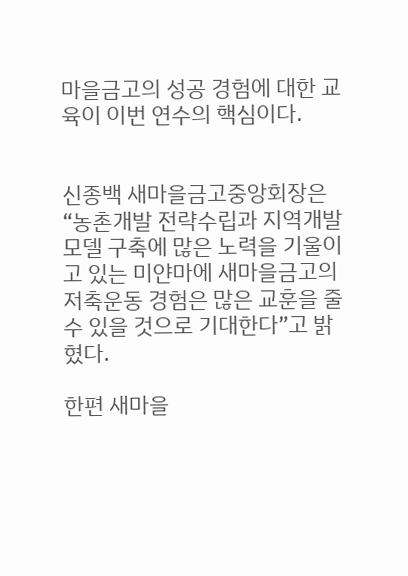마을금고의 성공 경험에 대한 교육이 이번 연수의 핵심이다.


신종백 새마을금고중앙회장은 “농촌개발 전략수립과 지역개발 모델 구축에 많은 노력을 기울이고 있는 미얀마에 새마을금고의 저축운동 경험은 많은 교훈을 줄 수 있을 것으로 기대한다”고 밝혔다.

한편 새마을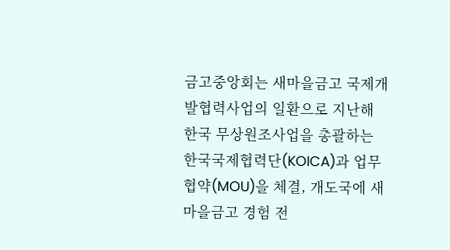금고중앙회는 새마을금고 국제개발협력사업의 일환으로 지난해 한국 무상원조사업을 총괄하는 한국국제협력단(KOICA)과 업무협약(MOU)을 체결, 개도국에 새마을금고 경험 전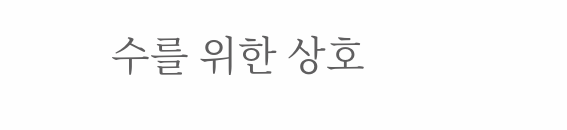수를 위한 상호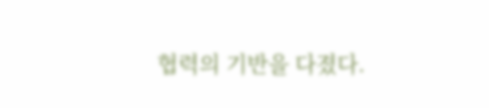협력의 기반을 다졌다.